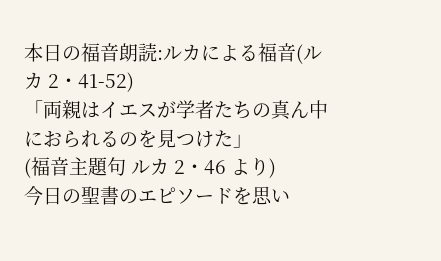本日の福音朗読:ルカによる福音(ルカ 2・41-52)
「両親はイエスが学者たちの真ん中におられるのを見つけた」
(福音主題句 ルカ 2・46 より)
今日の聖書のエピソードを思い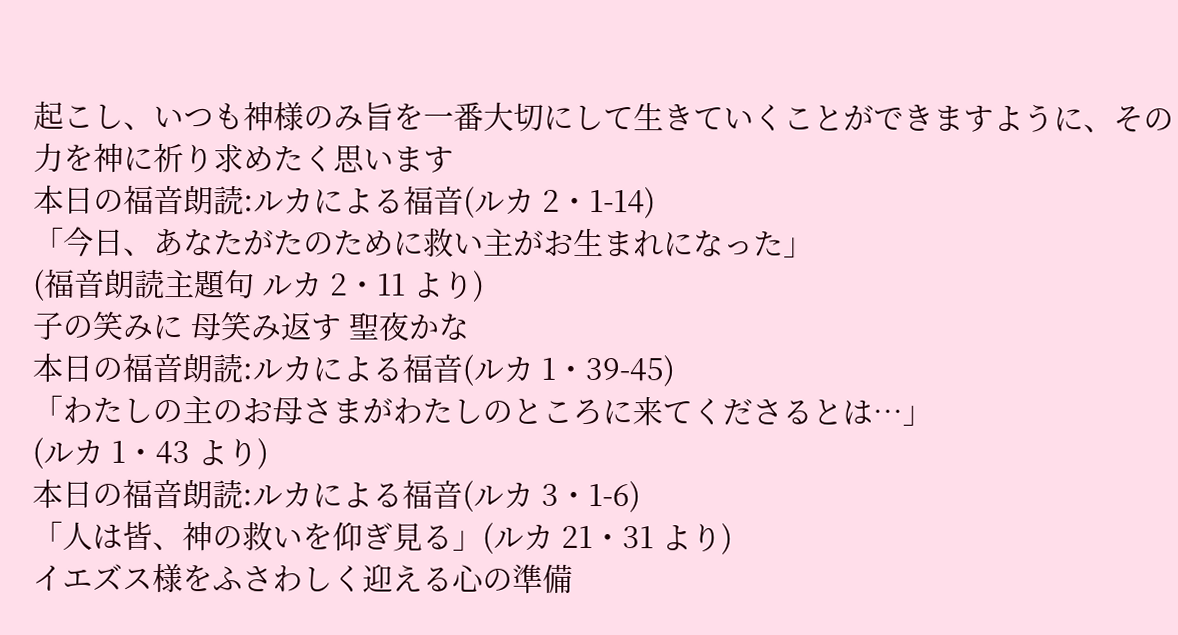起こし、いつも神様のみ旨を一番大切にして生きていくことができますように、その力を神に祈り求めたく思います
本日の福音朗読:ルカによる福音(ルカ 2・1-14)
「今日、あなたがたのために救い主がお生まれになった」
(福音朗読主題句 ルカ 2・11 より)
子の笑みに 母笑み返す 聖夜かな
本日の福音朗読:ルカによる福音(ルカ 1・39-45)
「わたしの主のお母さまがわたしのところに来てくださるとは…」
(ルカ 1・43 より)
本日の福音朗読:ルカによる福音(ルカ 3・1-6)
「人は皆、神の救いを仰ぎ見る」(ルカ 21・31 より)
イエズス様をふさわしく迎える心の準備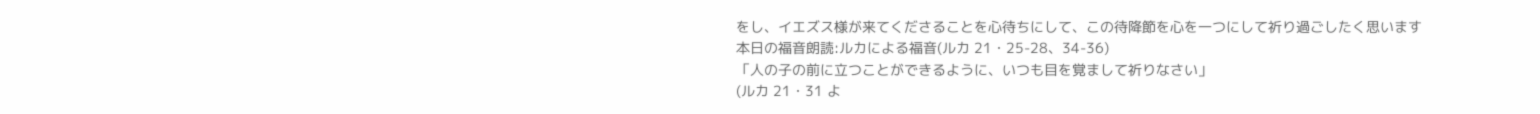をし、イエズス様が来てくださることを心待ちにして、この待降節を心を一つにして祈り過ごしたく思います
本日の福音朗読:ルカによる福音(ルカ 21・25-28、34-36)
「人の子の前に立つことができるように、いつも目を覚まして祈りなさい」
(ルカ 21・31 よ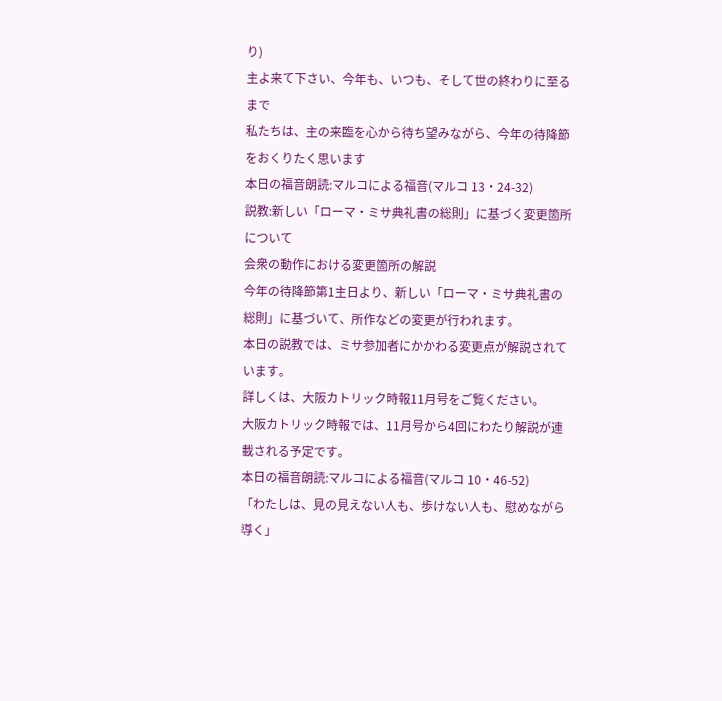り)
主よ来て下さい、今年も、いつも、そして世の終わりに至るまで
私たちは、主の来臨を心から待ち望みながら、今年の待降節をおくりたく思います
本日の福音朗読:マルコによる福音(マルコ 13・24-32)
説教:新しい「ローマ・ミサ典礼書の総則」に基づく変更箇所について
会衆の動作における変更箇所の解説
今年の待降節第1主日より、新しい「ローマ・ミサ典礼書の総則」に基づいて、所作などの変更が行われます。
本日の説教では、ミサ参加者にかかわる変更点が解説されています。
詳しくは、大阪カトリック時報11月号をご覧ください。
大阪カトリック時報では、11月号から4回にわたり解説が連載される予定です。
本日の福音朗読:マルコによる福音(マルコ 10・46-52)
「わたしは、見の見えない人も、歩けない人も、慰めながら導く」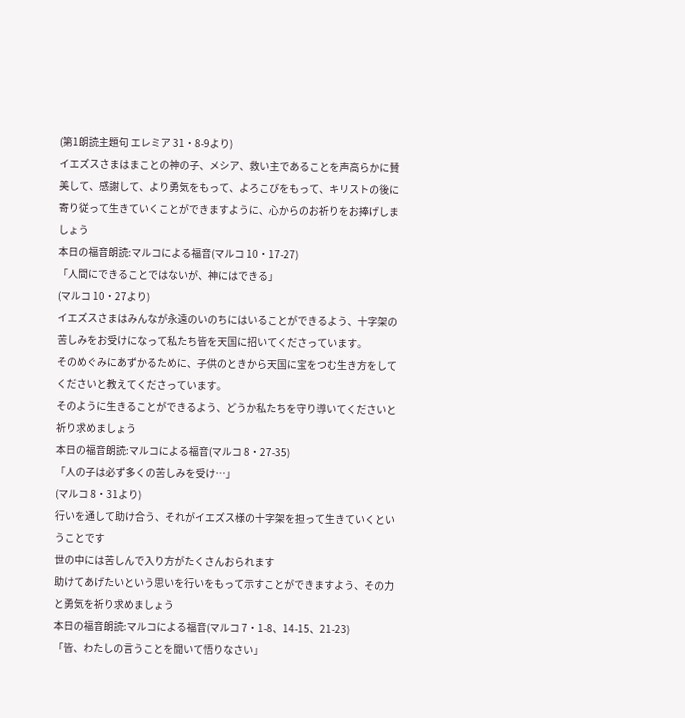(第1朗読主題句 エレミア 31・8-9より)
イエズスさまはまことの神の子、メシア、救い主であることを声高らかに賛美して、感謝して、より勇気をもって、よろこびをもって、キリストの後に寄り従って生きていくことができますように、心からのお祈りをお捧げしましょう
本日の福音朗読:マルコによる福音(マルコ 10・17-27)
「人間にできることではないが、神にはできる」
(マルコ 10・27より)
イエズスさまはみんなが永遠のいのちにはいることができるよう、十字架の苦しみをお受けになって私たち皆を天国に招いてくださっています。
そのめぐみにあずかるために、子供のときから天国に宝をつむ生き方をしてくださいと教えてくださっています。
そのように生きることができるよう、どうか私たちを守り導いてくださいと祈り求めましょう
本日の福音朗読:マルコによる福音(マルコ 8・27-35)
「人の子は必ず多くの苦しみを受け…」
(マルコ 8・31より)
行いを通して助け合う、それがイエズス様の十字架を担って生きていくということです
世の中には苦しんで入り方がたくさんおられます
助けてあげたいという思いを行いをもって示すことができますよう、その力と勇気を祈り求めましょう
本日の福音朗読:マルコによる福音(マルコ 7・1-8、14-15、21-23)
「皆、わたしの言うことを聞いて悟りなさい」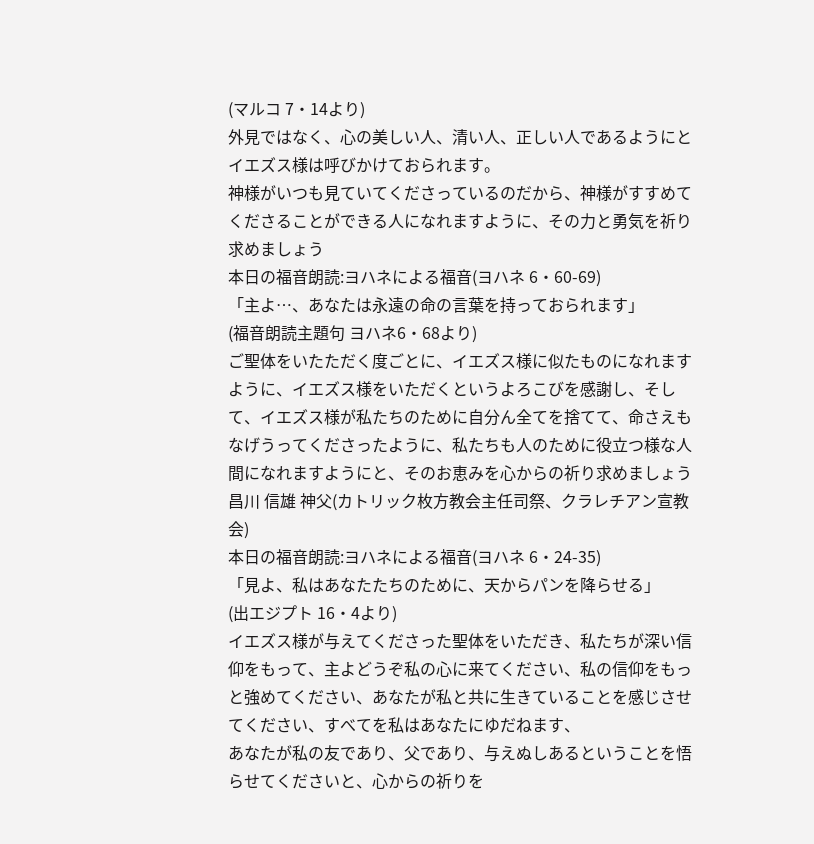(マルコ 7・14より)
外見ではなく、心の美しい人、清い人、正しい人であるようにとイエズス様は呼びかけておられます。
神様がいつも見ていてくださっているのだから、神様がすすめてくださることができる人になれますように、その力と勇気を祈り求めましょう
本日の福音朗読:ヨハネによる福音(ヨハネ 6・60-69)
「主よ…、あなたは永遠の命の言葉を持っておられます」
(福音朗読主題句 ヨハネ6・68より)
ご聖体をいたただく度ごとに、イエズス様に似たものになれますように、イエズス様をいただくというよろこびを感謝し、そして、イエズス様が私たちのために自分ん全てを捨てて、命さえもなげうってくださったように、私たちも人のために役立つ様な人間になれますようにと、そのお恵みを心からの祈り求めましょう
昌川 信雄 神父(カトリック枚方教会主任司祭、クラレチアン宣教会)
本日の福音朗読:ヨハネによる福音(ヨハネ 6・24-35)
「見よ、私はあなたたちのために、天からパンを降らせる」
(出エジプト 16・4より)
イエズス様が与えてくださった聖体をいただき、私たちが深い信仰をもって、主よどうぞ私の心に来てください、私の信仰をもっと強めてください、あなたが私と共に生きていることを感じさせてください、すべてを私はあなたにゆだねます、
あなたが私の友であり、父であり、与えぬしあるということを悟らせてくださいと、心からの祈りを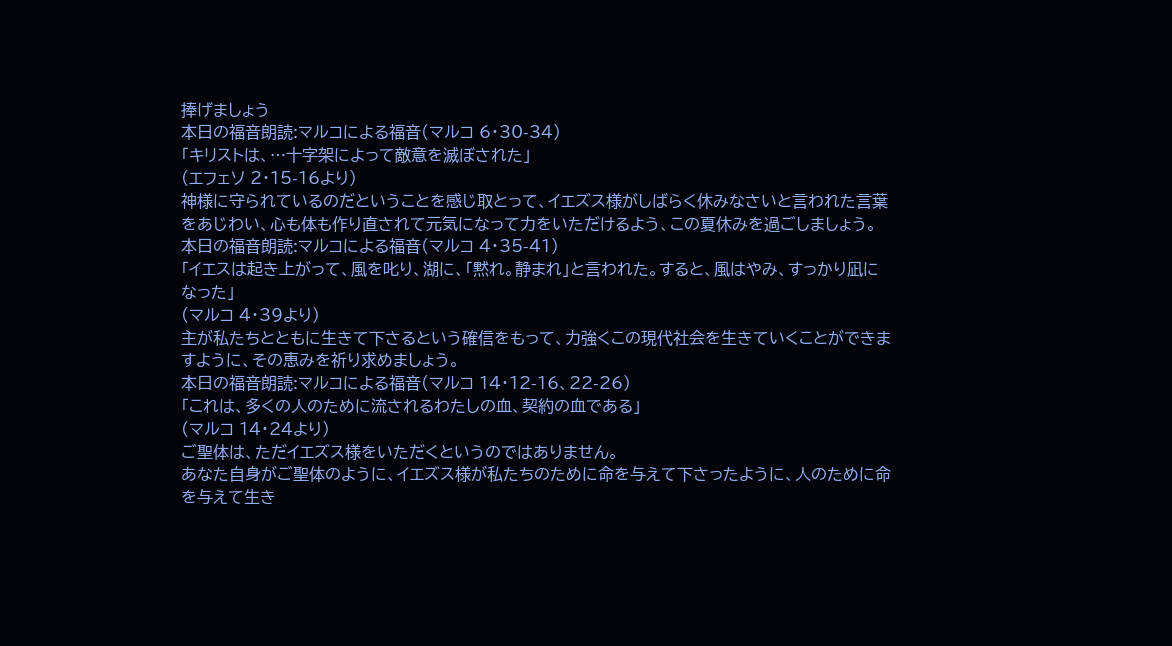捧げましょう
本日の福音朗読:マルコによる福音(マルコ 6・30-34)
「キリストは、…十字架によって敵意を滅ぼされた」
(エフェソ 2・15-16より)
神様に守られているのだということを感じ取とって、イエズス様がしばらく休みなさいと言われた言葉をあじわい、心も体も作り直されて元気になって力をいただけるよう、この夏休みを過ごしましょう。
本日の福音朗読:マルコによる福音(マルコ 4・35-41)
「イエスは起き上がって、風を叱り、湖に、「黙れ。静まれ」と言われた。すると、風はやみ、すっかり凪になった」
(マルコ 4・39より)
主が私たちとともに生きて下さるという確信をもって、力強くこの現代社会を生きていくことができますように、その恵みを祈り求めましょう。
本日の福音朗読:マルコによる福音(マルコ 14・12-16、22-26)
「これは、多くの人のために流されるわたしの血、契約の血である」
(マルコ 14・24より)
ご聖体は、ただイエズス様をいただくというのではありません。
あなた自身がご聖体のように、イエズス様が私たちのために命を与えて下さったように、人のために命を与えて生き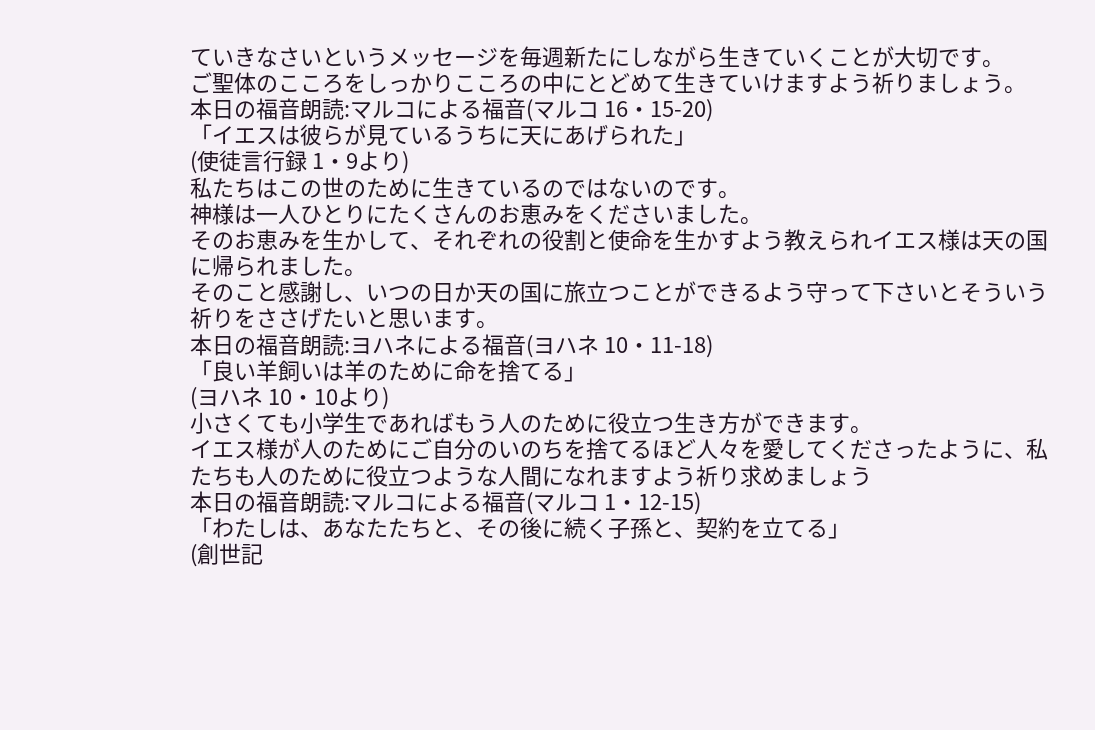ていきなさいというメッセージを毎週新たにしながら生きていくことが大切です。
ご聖体のこころをしっかりこころの中にとどめて生きていけますよう祈りましょう。
本日の福音朗読:マルコによる福音(マルコ 16・15-20)
「イエスは彼らが見ているうちに天にあげられた」
(使徒言行録 1・9より)
私たちはこの世のために生きているのではないのです。
神様は一人ひとりにたくさんのお恵みをくださいました。
そのお恵みを生かして、それぞれの役割と使命を生かすよう教えられイエス様は天の国に帰られました。
そのこと感謝し、いつの日か天の国に旅立つことができるよう守って下さいとそういう祈りをささげたいと思います。
本日の福音朗読:ヨハネによる福音(ヨハネ 10・11-18)
「良い羊飼いは羊のために命を捨てる」
(ヨハネ 10・10より)
小さくても小学生であればもう人のために役立つ生き方ができます。
イエス様が人のためにご自分のいのちを捨てるほど人々を愛してくださったように、私たちも人のために役立つような人間になれますよう祈り求めましょう
本日の福音朗読:マルコによる福音(マルコ 1・12-15)
「わたしは、あなたたちと、その後に続く子孫と、契約を立てる」
(創世記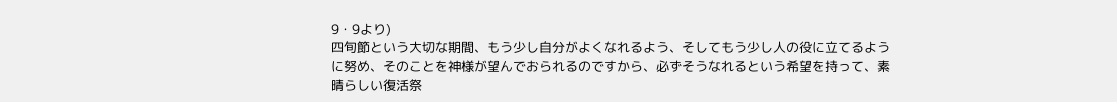9・9より)
四旬節という大切な期間、もう少し自分がよくなれるよう、そしてもう少し人の役に立てるように努め、そのことを神様が望んでおられるのですから、必ずそうなれるという希望を持って、素晴らしい復活祭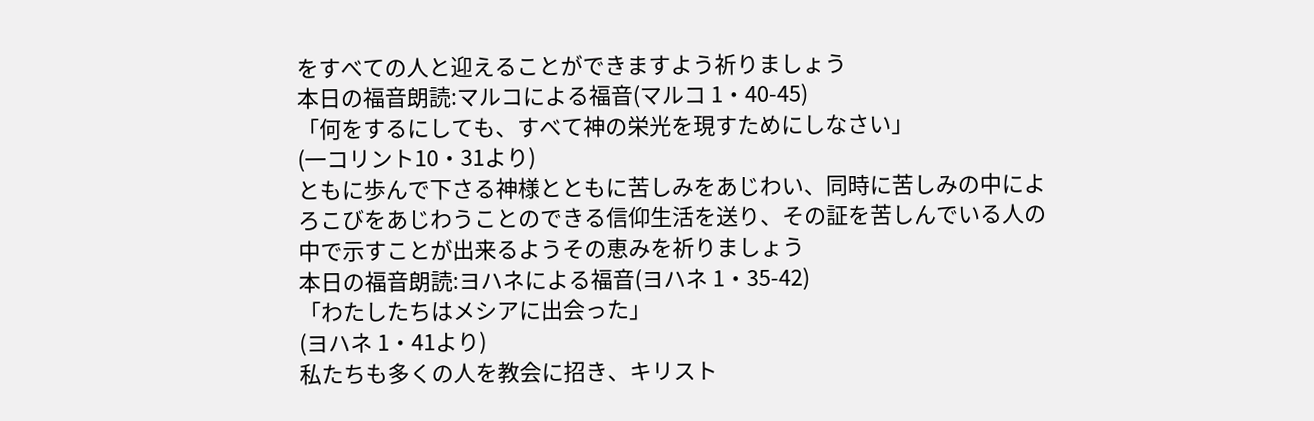をすべての人と迎えることができますよう祈りましょう
本日の福音朗読:マルコによる福音(マルコ 1・40-45)
「何をするにしても、すべて神の栄光を現すためにしなさい」
(一コリント10・31より)
ともに歩んで下さる神様とともに苦しみをあじわい、同時に苦しみの中によろこびをあじわうことのできる信仰生活を送り、その証を苦しんでいる人の中で示すことが出来るようその恵みを祈りましょう
本日の福音朗読:ヨハネによる福音(ヨハネ 1・35-42)
「わたしたちはメシアに出会った」
(ヨハネ 1・41より)
私たちも多くの人を教会に招き、キリスト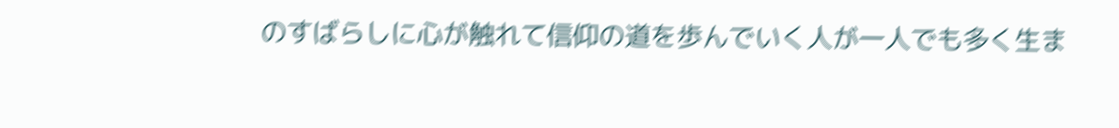のすばらしに心が触れて信仰の道を歩んでいく人が一人でも多く生ま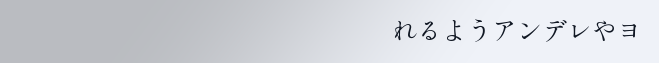れるようアンデレやヨ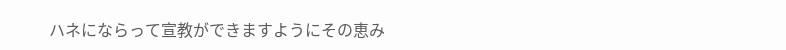ハネにならって宣教ができますようにその恵み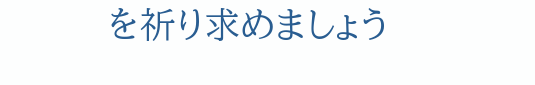を祈り求めましょう